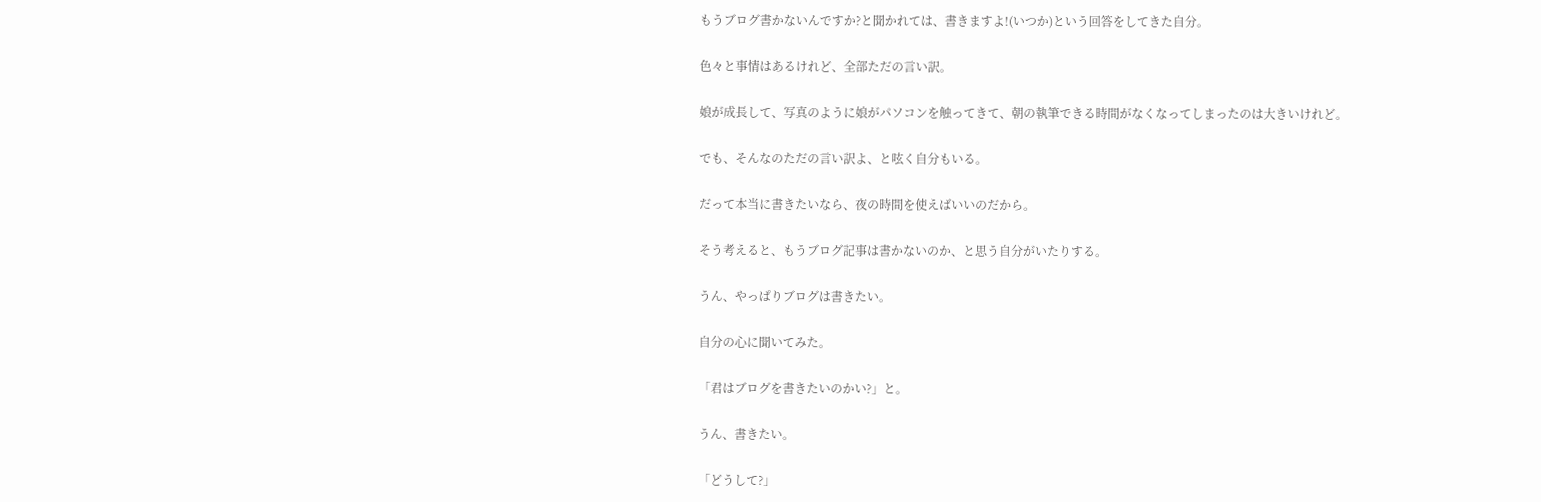もうブログ書かないんですか?と聞かれては、書きますよ!(いつか)という回答をしてきた自分。

色々と事情はあるけれど、全部ただの言い訳。

娘が成長して、写真のように娘がパソコンを触ってきて、朝の執筆できる時間がなくなってしまったのは大きいけれど。

でも、そんなのただの言い訳よ、と呟く自分もいる。

だって本当に書きたいなら、夜の時間を使えばいいのだから。

そう考えると、もうブログ記事は書かないのか、と思う自分がいたりする。

うん、やっぱりブログは書きたい。

自分の心に聞いてみた。

「君はブログを書きたいのかい?」と。

うん、書きたい。

「どうして?」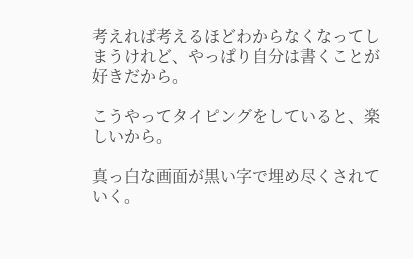考えれば考えるほどわからなくなってしまうけれど、やっぱり自分は書くことが好きだから。

こうやってタイピングをしていると、楽しいから。

真っ白な画面が黒い字で埋め尽くされていく。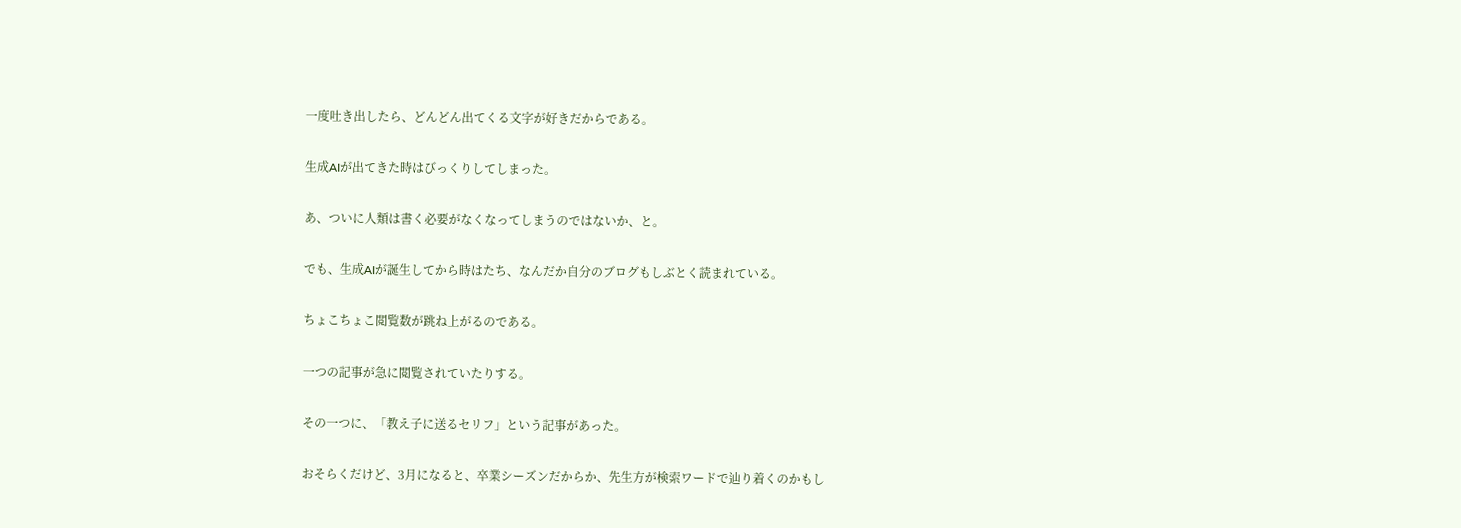一度吐き出したら、どんどん出てくる文字が好きだからである。

生成AIが出てきた時はびっくりしてしまった。

あ、ついに人類は書く必要がなくなってしまうのではないか、と。

でも、生成AIが誕生してから時はたち、なんだか自分のブログもしぶとく読まれている。

ちょこちょこ閲覧数が跳ね上がるのである。

一つの記事が急に閲覧されていたりする。

その一つに、「教え子に送るセリフ」という記事があった。

おそらくだけど、3月になると、卒業シーズンだからか、先生方が検索ワードで辿り着くのかもし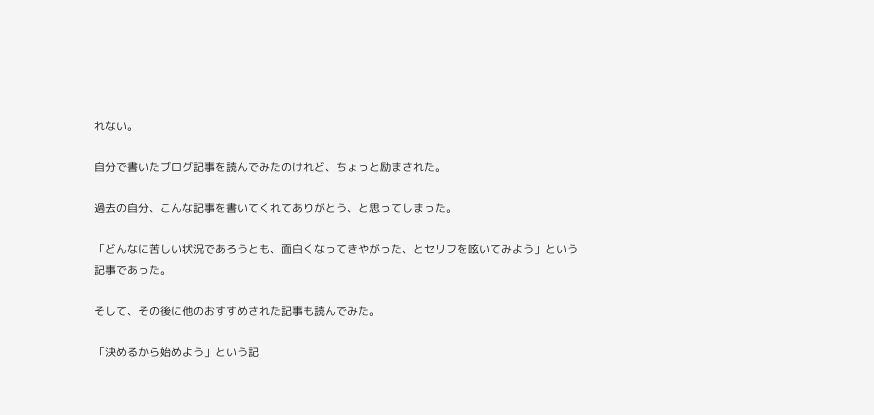れない。

自分で書いたブログ記事を読んでみたのけれど、ちょっと励まされた。

過去の自分、こんな記事を書いてくれてありがとう、と思ってしまった。

「どんなに苦しい状況であろうとも、面白くなってきやがった、とセリフを呟いてみよう」という記事であった。

そして、その後に他のおすすめされた記事も読んでみた。

「決めるから始めよう」という記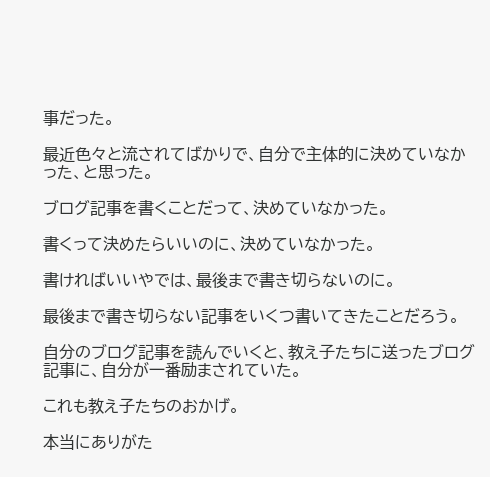事だった。

最近色々と流されてばかりで、自分で主体的に決めていなかった、と思った。

ブログ記事を書くことだって、決めていなかった。

書くって決めたらいいのに、決めていなかった。

書ければいいやでは、最後まで書き切らないのに。

最後まで書き切らない記事をいくつ書いてきたことだろう。

自分のブログ記事を読んでいくと、教え子たちに送ったブログ記事に、自分が一番励まされていた。

これも教え子たちのおかげ。

本当にありがた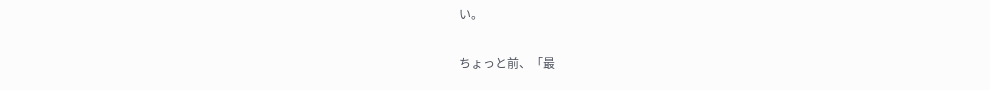い。

ちょっと前、「最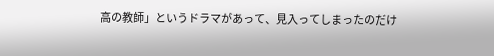高の教師」というドラマがあって、見入ってしまったのだけ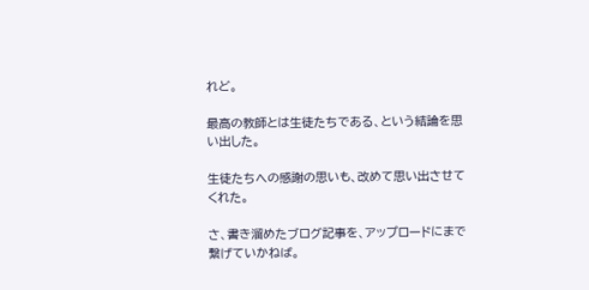れど。

最高の教師とは生徒たちである、という結論を思い出した。

生徒たちへの感謝の思いも、改めて思い出させてくれた。

さ、書き溜めたブログ記事を、アップロードにまで繋げていかねば。